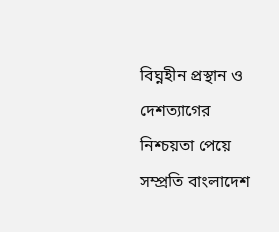বিঘ্নহীন প্রস্থান ও দেশত্যাগের নিশ্চয়তা পেয়ে সম্প্রতি বাংলাদেশ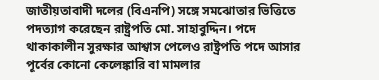জাতীয়তাবাদী দলের (বিএনপি) সঙ্গে সমঝোতার ভিত্তিতে পদত্যাগ করেছেন রাষ্ট্রপতি মো. সাহাবুদ্দিন। পদে থাকাকালীন সুরক্ষার আশ্বাস পেলেও রাষ্ট্রপতি পদে আসার পূর্বের কোনো কেলেঙ্কারি বা মামলার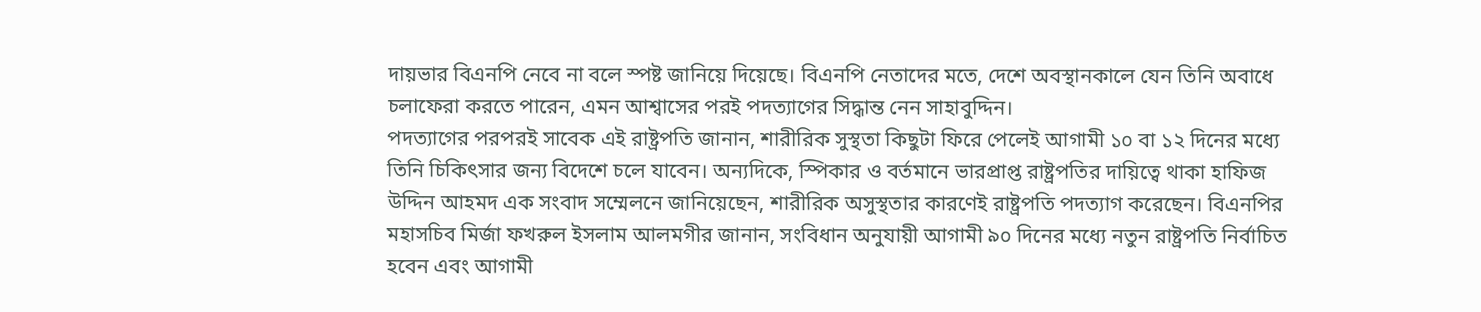দায়ভার বিএনপি নেবে না বলে স্পষ্ট জানিয়ে দিয়েছে। বিএনপি নেতাদের মতে, দেশে অবস্থানকালে যেন তিনি অবাধে চলাফেরা করতে পারেন, এমন আশ্বাসের পরই পদত্যাগের সিদ্ধান্ত নেন সাহাবুদ্দিন।
পদত্যাগের পরপরই সাবেক এই রাষ্ট্রপতি জানান, শারীরিক সুস্থতা কিছুটা ফিরে পেলেই আগামী ১০ বা ১২ দিনের মধ্যে তিনি চিকিৎসার জন্য বিদেশে চলে যাবেন। অন্যদিকে, স্পিকার ও বর্তমানে ভারপ্রাপ্ত রাষ্ট্রপতির দায়িত্বে থাকা হাফিজ উদ্দিন আহমদ এক সংবাদ সম্মেলনে জানিয়েছেন, শারীরিক অসুস্থতার কারণেই রাষ্ট্রপতি পদত্যাগ করেছেন। বিএনপির মহাসচিব মির্জা ফখরুল ইসলাম আলমগীর জানান, সংবিধান অনুযায়ী আগামী ৯০ দিনের মধ্যে নতুন রাষ্ট্রপতি নির্বাচিত হবেন এবং আগামী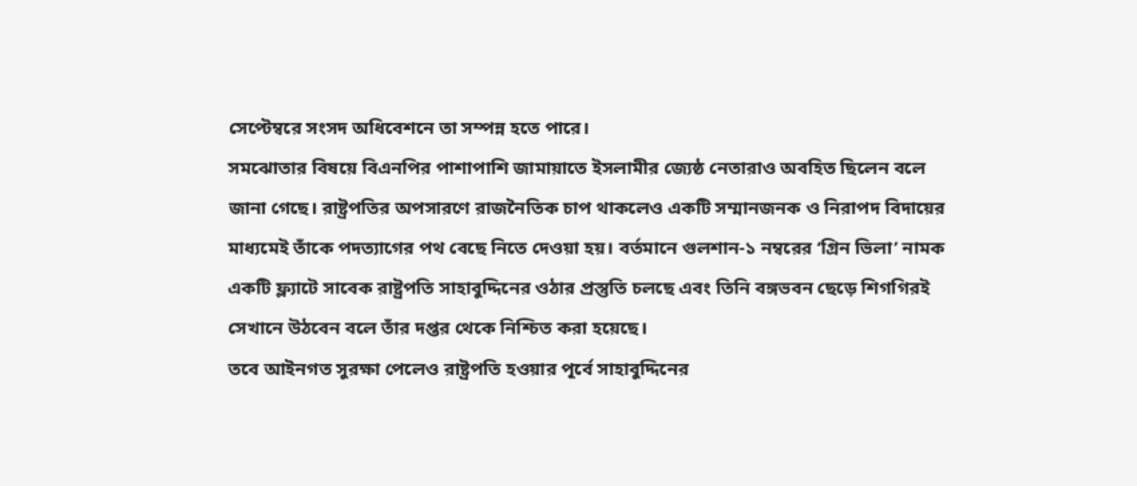সেপ্টেম্বরে সংসদ অধিবেশনে তা সম্পন্ন হতে পারে।
সমঝোতার বিষয়ে বিএনপির পাশাপাশি জামায়াতে ইসলামীর জ্যেষ্ঠ নেতারাও অবহিত ছিলেন বলে জানা গেছে। রাষ্ট্রপতির অপসারণে রাজনৈতিক চাপ থাকলেও একটি সম্মানজনক ও নিরাপদ বিদায়ের মাধ্যমেই তাঁকে পদত্যাগের পথ বেছে নিতে দেওয়া হয়। বর্তমানে গুলশান-১ নম্বরের ‘গ্রিন ভিলা’ নামক একটি ফ্ল্যাটে সাবেক রাষ্ট্রপতি সাহাবুদ্দিনের ওঠার প্রস্তুতি চলছে এবং তিনি বঙ্গভবন ছেড়ে শিগগিরই সেখানে উঠবেন বলে তাঁর দপ্তর থেকে নিশ্চিত করা হয়েছে।
তবে আইনগত সুরক্ষা পেলেও রাষ্ট্রপতি হওয়ার পূর্বে সাহাবুদ্দিনের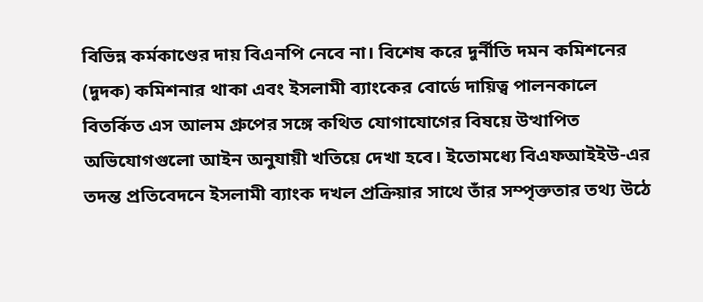বিভিন্ন কর্মকাণ্ডের দায় বিএনপি নেবে না। বিশেষ করে দুর্নীতি দমন কমিশনের (দুদক) কমিশনার থাকা এবং ইসলামী ব্যাংকের বোর্ডে দায়িত্ব পালনকালে বিতর্কিত এস আলম গ্রুপের সঙ্গে কথিত যোগাযোগের বিষয়ে উত্থাপিত অভিযোগগুলো আইন অনুযায়ী খতিয়ে দেখা হবে। ইতোমধ্যে বিএফআইইউ-এর তদন্ত প্রতিবেদনে ইসলামী ব্যাংক দখল প্রক্রিয়ার সাথে তাঁর সম্পৃক্ততার তথ্য উঠে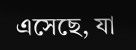এসেছে, যা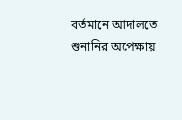বর্তমানে আদালতে শুনানির অপেক্ষায়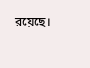রয়েছে।